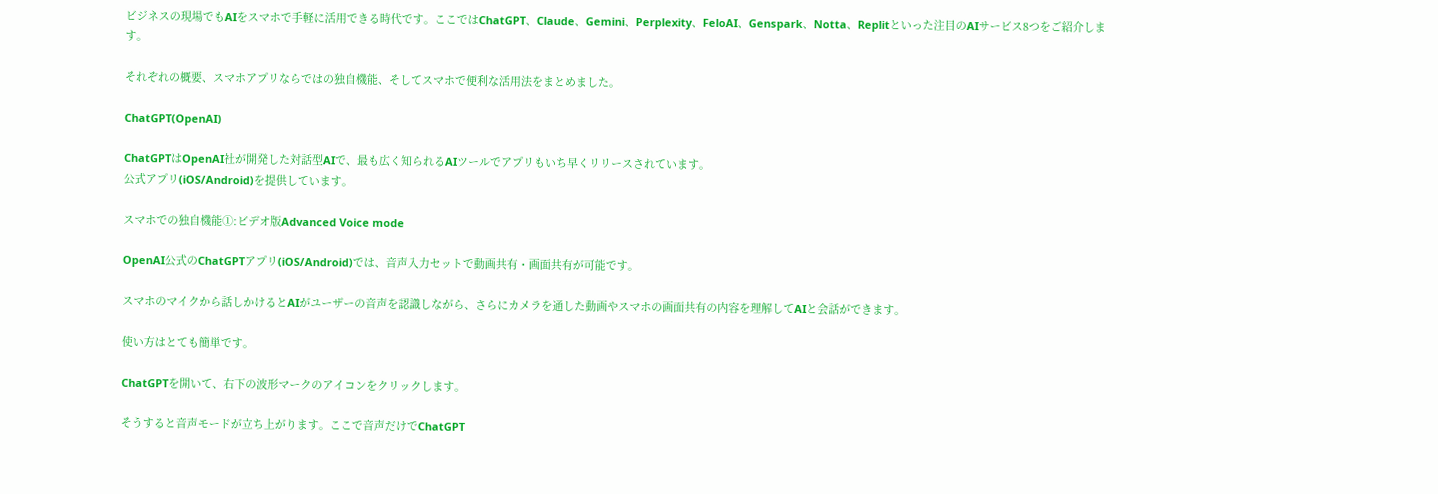ビジネスの現場でもAIをスマホで手軽に活用できる時代です。ここではChatGPT、Claude、Gemini、Perplexity、FeloAI、Genspark、Notta、Replitといった注目のAIサービス8つをご紹介します。

それぞれの概要、スマホアプリならではの独自機能、そしてスマホで便利な活用法をまとめました。

ChatGPT(OpenAI)

ChatGPTはOpenAI社が開発した対話型AIで、最も広く知られるAIツールでアプリもいち早くリリースされています。
公式アプリ(iOS/Android)を提供しています。

スマホでの独自機能①:ビデオ版Advanced Voice mode

OpenAI公式のChatGPTアプリ(iOS/Android)では、音声入力セットで動画共有・画面共有が可能です。

スマホのマイクから話しかけるとAIがユーザーの音声を認識しながら、さらにカメラを通した動画やスマホの画面共有の内容を理解してAIと会話ができます。

使い方はとても簡単です。

ChatGPTを開いて、右下の波形マークのアイコンをクリックします。

そうすると音声モードが立ち上がります。ここで音声だけでChatGPT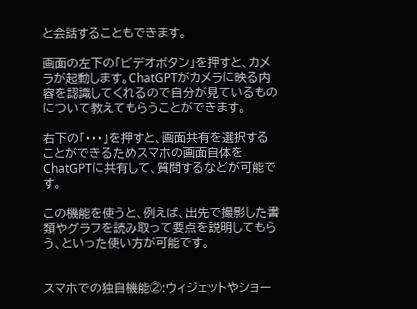と会話することもできます。

画面の左下の「ビデオボタン」を押すと、カメラが起動します。ChatGPTがカメラに映る内容を認識してくれるので自分が見ているものについて教えてもらうことができます。

右下の「・・・」を押すと、画面共有を選択することができるためスマホの画面自体をChatGPTに共有して、質問するなどが可能です。

この機能を使うと、例えば、出先で撮影した書類やグラフを読み取って要点を説明してもらう、といった使い方が可能です。


スマホでの独自機能②:ウィジェットやショー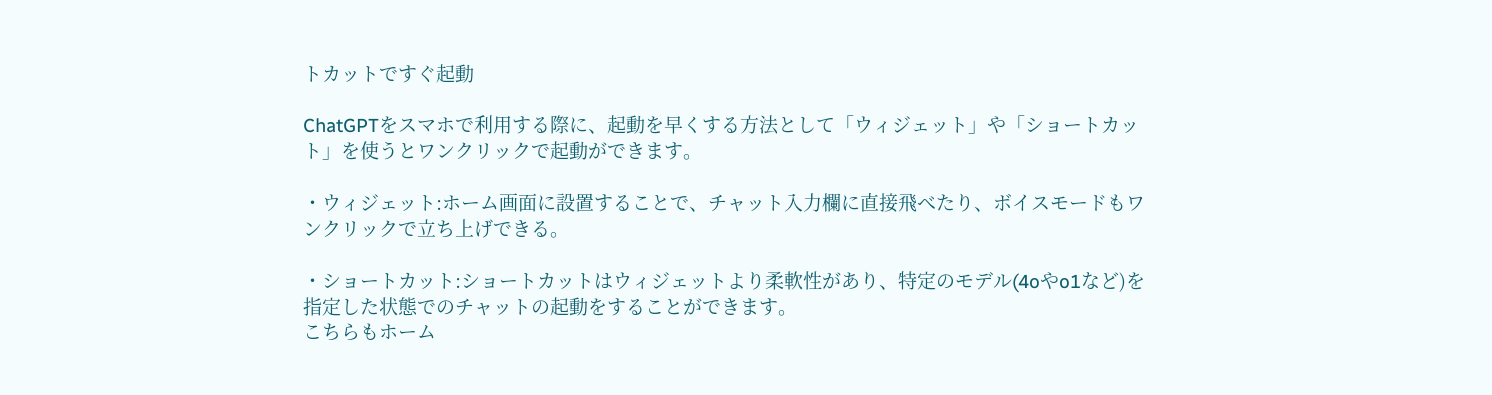トカットですぐ起動

ChatGPTをスマホで利用する際に、起動を早くする方法として「ウィジェット」や「ショートカット」を使うとワンクリックで起動ができます。

・ウィジェット:ホーム画面に設置することで、チャット入力欄に直接飛べたり、ボイスモードもワンクリックで立ち上げできる。

・ショートカット:ショートカットはウィジェットより柔軟性があり、特定のモデル(4oやo1など)を指定した状態でのチャットの起動をすることができます。
こちらもホーム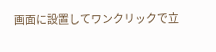画面に設置してワンクリックで立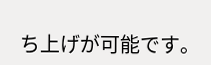ち上げが可能です。